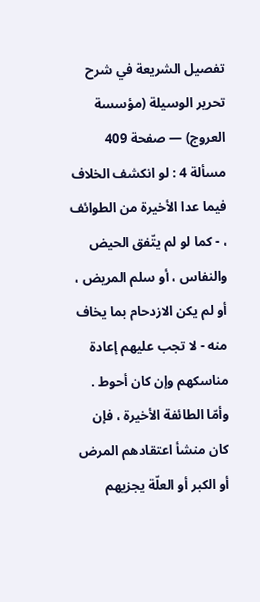تفصيل الشريعة في شرح تحرير الوسيلة (مؤسسة العروج) — صفحة 409
مسألة 4 : لو انكشف الخلاف فيما عدا الأخيرة من الطوائف ، - كما لو لم يتّفق الحيض والنفاس ، أو سلم المريض ، أو لم يكن الازدحام بما يخاف منه - لا تجب عليهم إعادة مناسكهم وإن كان أحوط . وأمّا الطائفة الأخيرة ، فإن كان منشأ اعتقادهم المرض أو الكبر أو العلّة يجزيهم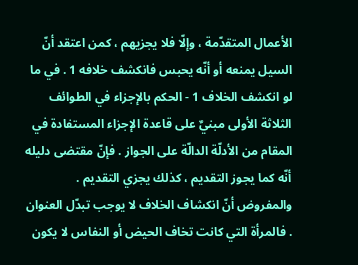الأعمال المتقدّمة ، وإلّا فلا يجزيهم ، كمن اعتقد أنّ السيل يمنعه أو أنّه يحبس فانكشف خلافه 1 . في ما لو انكشف الخلاف 1 - الحكم بالإجزاء في الطوائف الثلاثة الأولى مبنيٌ على قاعدة الإجزاء المستفادة في المقام من الأدلّة الدالّة على الجواز . فإنّ مقتضى دليله أنّه كما يجوز التقديم ، كذلك يجزي التقديم . والمفروض أنّ انكشاف الخلاف لا يوجب تبدّل العنوان . فالمرأة التي كانت تخاف الحيض أو النفاس لا يكون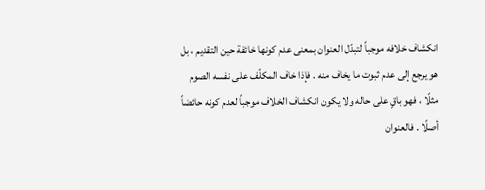انكشاف خلافه موجباً لتبدّل العنوان بمعنى عدم كونها خائفة حين التقديم ، بل هو يرجع إلى عدم ثبوت ما يخاف منه . فإذا خاف المكلّف على نفسه الصوم مثلًا ، فهو باقٍ على حاله ولا يكون انكشاف الخلاف موجباً لعدم كونه حائضاً أصلًا . فالعنوان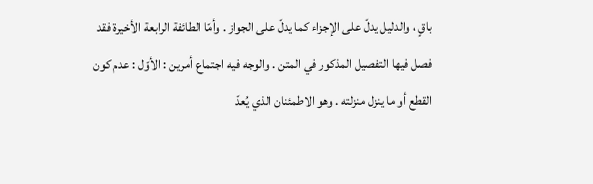باقٍ ، والدليل يدلّ على الإجزاء كما يدلّ على الجواز . وأمّا الطائفة الرابعة الأخيرة فقد فصل فيها التفصيل المذكور في المتن . والوجه فيه اجتماع أمرين : الأوّل : عدم كون القطع أو ما ينزل منزلته . وهو الاطمئنان الذي يُعدّ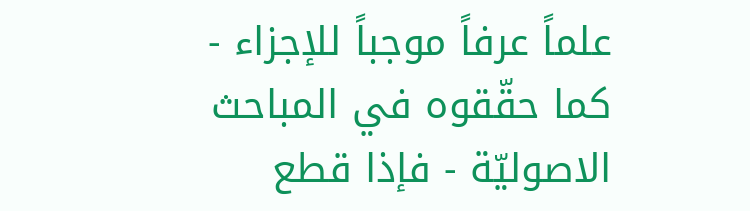علماً عرفاً موجباً للإجزاء - كما حقّقوه في المباحث الاصوليّة - فإذا قطع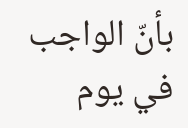بأنّ الواجب في يوم